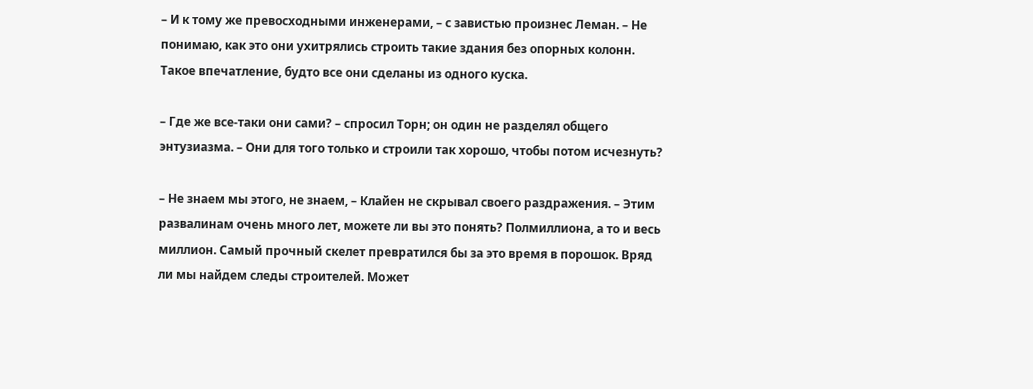– И к тому же превосходными инженерами, – с завистью произнес Леман. – Не понимаю, как это они ухитрялись строить такие здания без опорных колонн. Такое впечатление, будто все они сделаны из одного куска.

– Где же все-таки они сами? – спросил Торн; он один не разделял общего энтузиазма. – Они для того только и строили так хорошо, чтобы потом исчезнуть?

– Не знаем мы этого, не знаем, – Клайен не скрывал своего раздражения. – Этим развалинам очень много лет, можете ли вы это понять? Полмиллиона, а то и весь миллион. Самый прочный скелет превратился бы за это время в порошок. Вряд ли мы найдем следы строителей. Moжет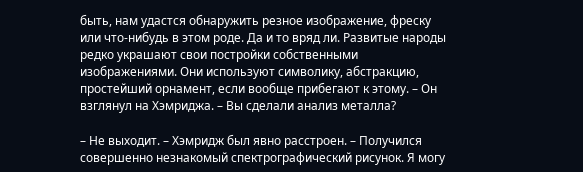быть, нам удастся обнаружить резное изображение, фреску или что-нибудь в этом роде. Да и то вряд ли. Развитые народы редко украшают свои постройки собственными изображениями. Они используют символику, абстракцию, простейший орнамент, если вообще прибегают к этому. – Он взглянул на Хэмриджа. – Вы сделали анализ металла?

– Не выходит. – Хэмридж был явно расстроен. – Получился совершенно незнакомый спектрографический рисунок. Я могу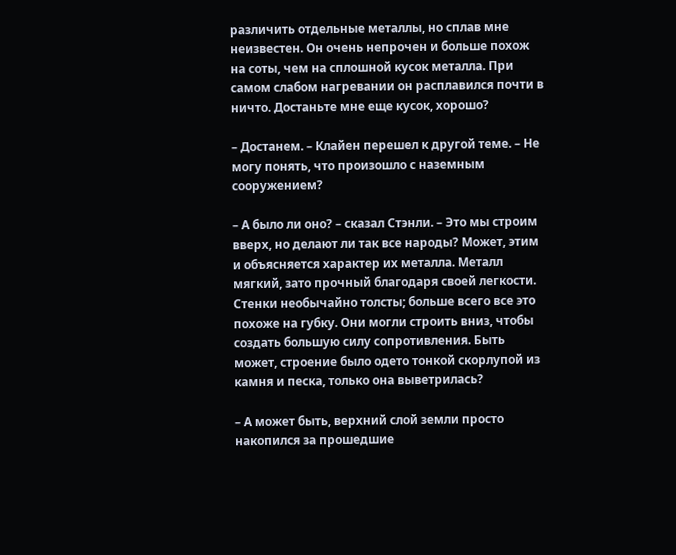различить отдельные металлы, но сплав мне неизвестен. Он очень непрочен и больше похож на соты, чем на сплошной кусок металла. При самом слабом нагревании он расплавился почти в ничто. Достаньте мне еще кусок, хорошо?

– Достанем. – Клайен перешел к другой теме. – Не могу понять, что произошло с наземным сооружением?

– А было ли оно? – сказал Стэнли. – Это мы строим вверх, но делают ли так все народы? Может, этим и объясняется характер их металла. Металл мягкий, зато прочный благодаря своей легкости. Стенки необычайно толсты; больше всего все это похоже на губку. Они могли строить вниз, чтобы создать большую силу сопротивления. Быть может, строение было одето тонкой скорлупой из камня и песка, только она выветрилась?

– А может быть, верхний слой земли просто накопился за прошедшие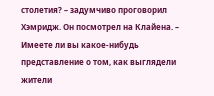столетия? – задумчиво проговорил Хэмридж. Он посмотрел на Клайена. – Имеете ли вы какое-нибудь представление о том, как выглядели жители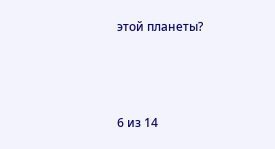этой планеты?



6 из 14